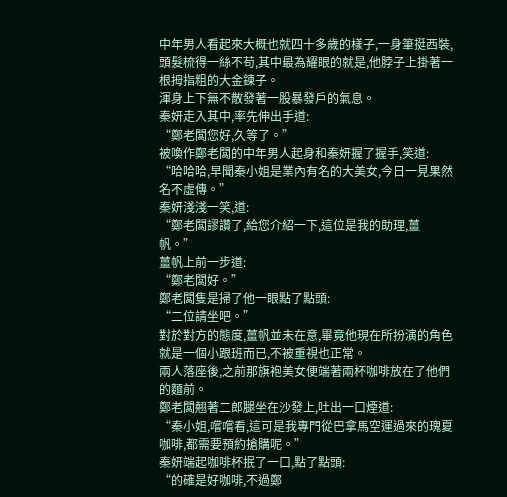中年男人看起來大概也就四十多歲的樣子,一身筆挺西裝,頭髮梳得一絲不苟,其中最為耀眼的就是,他脖子上掛著一根拇指粗的大金鍊子。
渾身上下無不散發著一股暴發戶的氣息。
秦妍走入其中,率先伸出手道:
“鄭老闆您好,久等了。”
被喚作鄭老闆的中年男人起身和秦妍握了握手,笑道:
“哈哈哈,早聞秦小姐是業內有名的大美女,今日一見果然名不虛傳。”
秦妍淺淺一笑,道:
“鄭老闆謬讚了,給您介紹一下,這位是我的助理,薑帆。”
薑帆上前一步道:
“鄭老闆好。”
鄭老闆隻是掃了他一眼點了點頭:
“二位請坐吧。”
對於對方的態度,薑帆並未在意,畢竟他現在所扮演的角色就是一個小跟班而已,不被重視也正常。
兩人落座後,之前那旗袍美女便端著兩杯咖啡放在了他們的麵前。
鄭老闆翹著二郎腿坐在沙發上,吐出一口煙道:
“秦小姐,嚐嚐看,這可是我專門從巴拿馬空運過來的瑰夏咖啡,都需要預約搶購呢。”
秦妍端起咖啡杯抿了一口,點了點頭:
“的確是好咖啡,不過鄭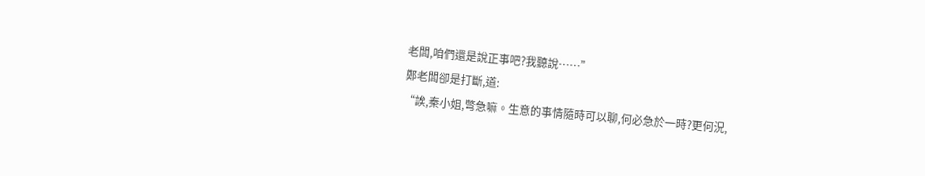老闆,咱們還是說正事吧?我聽說……”
鄭老闆卻是打斷,道:
“誒,秦小姐,彆急嘛。生意的事情隨時可以聊,何必急於一時?更何況,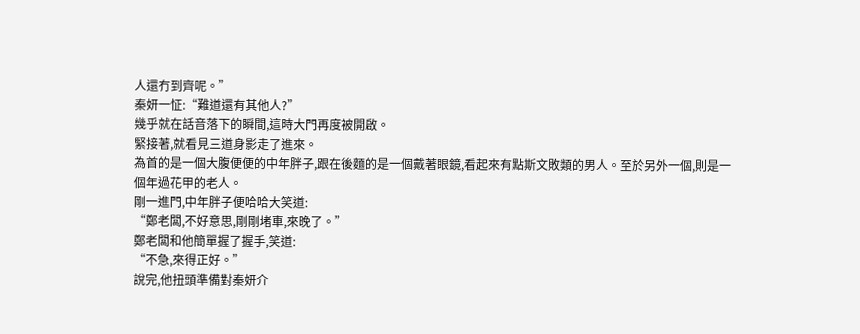人還冇到齊呢。”
秦妍一怔:“難道還有其他人?”
幾乎就在話音落下的瞬間,這時大門再度被開啟。
緊接著,就看見三道身影走了進來。
為首的是一個大腹便便的中年胖子,跟在後麵的是一個戴著眼鏡,看起來有點斯文敗類的男人。至於另外一個,則是一個年過花甲的老人。
剛一進門,中年胖子便哈哈大笑道:
“鄭老闆,不好意思,剛剛堵車,來晚了。”
鄭老闆和他簡單握了握手,笑道:
“不急,來得正好。”
說完,他扭頭準備對秦妍介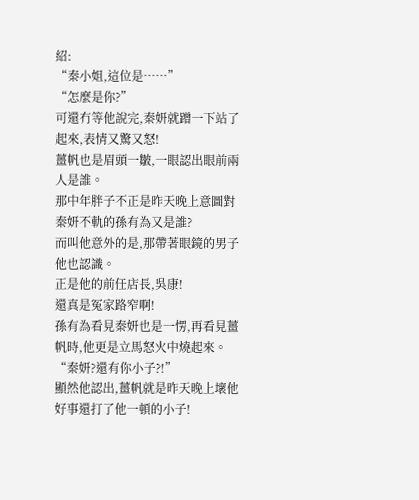紹:
“秦小姐,這位是……”
“怎麼是你?”
可還冇等他說完,秦妍就蹭一下站了起來,表情又驚又怒!
薑帆也是眉頭一皺,一眼認出眼前兩人是誰。
那中年胖子不正是昨天晚上意圖對秦妍不軌的孫有為又是誰?
而叫他意外的是,那帶著眼鏡的男子他也認識。
正是他的前任店長,吳康!
還真是冤家路窄啊!
孫有為看見秦妍也是一愣,再看見薑帆時,他更是立馬怒火中燒起來。
“秦妍?還有你小子?!”
顯然他認出,薑帆就是昨天晚上壞他好事還打了他一頓的小子!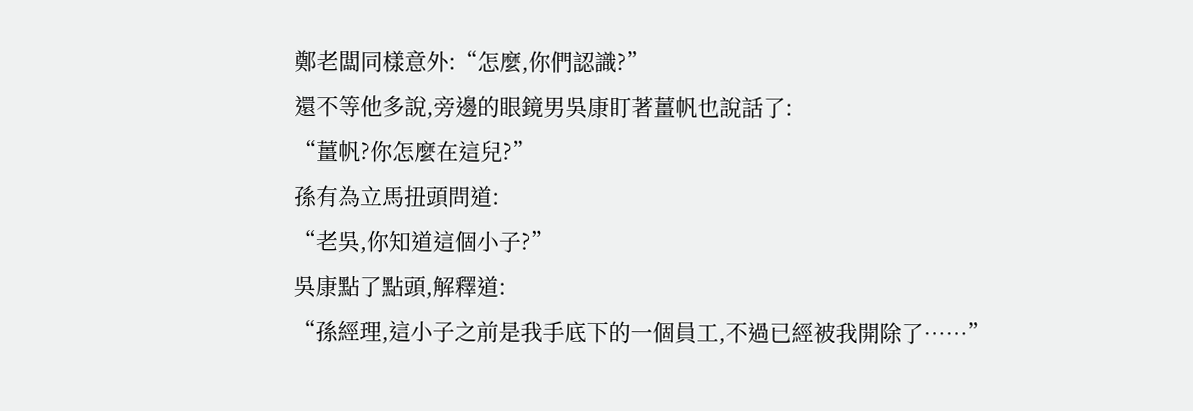鄭老闆同樣意外:“怎麼,你們認識?”
還不等他多說,旁邊的眼鏡男吳康盯著薑帆也說話了:
“薑帆?你怎麼在這兒?”
孫有為立馬扭頭問道:
“老吳,你知道這個小子?”
吳康點了點頭,解釋道:
“孫經理,這小子之前是我手底下的一個員工,不過已經被我開除了……”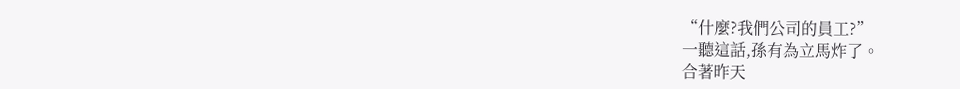“什麼?我們公司的員工?”
一聽這話,孫有為立馬炸了。
合著昨天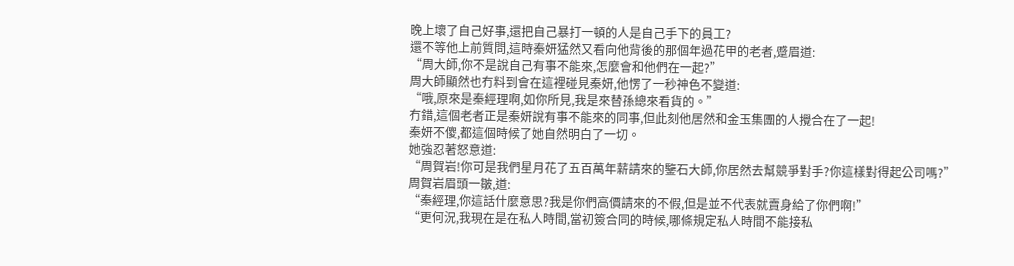晚上壞了自己好事,還把自己暴打一頓的人是自己手下的員工?
還不等他上前質問,這時秦妍猛然又看向他背後的那個年過花甲的老者,蹙眉道:
“周大師,你不是說自己有事不能來,怎麼會和他們在一起?”
周大師顯然也冇料到會在這裡碰見秦妍,他愣了一秒神色不變道:
“哦,原來是秦經理啊,如你所見,我是來替孫總來看貨的。”
冇錯,這個老者正是秦妍說有事不能來的同事,但此刻他居然和金玉集團的人攪合在了一起!
秦妍不傻,都這個時候了她自然明白了一切。
她強忍著怒意道:
“周賀岩!你可是我們星月花了五百萬年薪請來的鑒石大師,你居然去幫競爭對手?你這樣對得起公司嗎?”
周賀岩眉頭一皺,道:
“秦經理,你這話什麼意思?我是你們高價請來的不假,但是並不代表就賣身給了你們啊!”
“更何況,我現在是在私人時間,當初簽合同的時候,哪條規定私人時間不能接私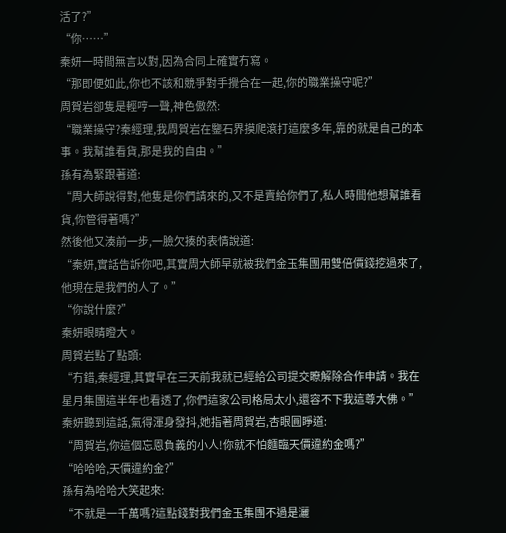活了?”
“你……”
秦妍一時間無言以對,因為合同上確實冇寫。
“那即便如此,你也不該和競爭對手攪合在一起,你的職業操守呢?”
周賀岩卻隻是輕哼一聲,神色傲然:
“職業操守?秦經理,我周賀岩在鑒石界摸爬滾打這麼多年,靠的就是自己的本事。我幫誰看貨,那是我的自由。”
孫有為緊跟著道:
“周大師說得對,他隻是你們請來的,又不是賣給你們了,私人時間他想幫誰看貨,你管得著嗎?”
然後他又湊前一步,一臉欠揍的表情說道:
“秦妍,實話告訴你吧,其實周大師早就被我們金玉集團用雙倍價錢挖過來了,他現在是我們的人了。”
“你說什麼?”
秦妍眼睛瞪大。
周賀岩點了點頭:
“冇錯,秦經理,其實早在三天前我就已經給公司提交瞭解除合作申請。我在星月集團這半年也看透了,你們這家公司格局太小,還容不下我這尊大佛。”
秦妍聽到這話,氣得渾身發抖,她指著周賀岩,杏眼圓睜道:
“周賀岩,你這個忘恩負義的小人!你就不怕麵臨天價違約金嗎?”
“哈哈哈,天價違約金?”
孫有為哈哈大笑起來:
“不就是一千萬嗎?這點錢對我們金玉集團不過是灑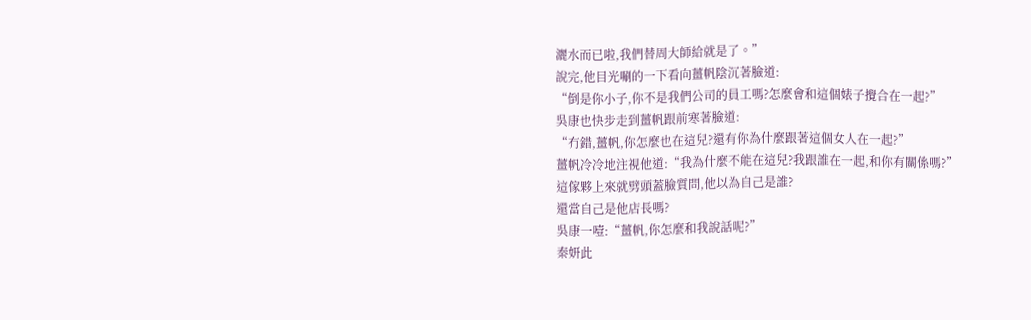灑水而已啦,我們替周大師給就是了。”
說完,他目光唰的一下看向薑帆陰沉著臉道:
“倒是你小子,你不是我們公司的員工嗎?怎麼會和這個婊子攪合在一起?”
吳康也快步走到薑帆跟前寒著臉道:
“冇錯,薑帆,你怎麼也在這兒?還有你為什麼跟著這個女人在一起?”
薑帆冷冷地注視他道:“我為什麼不能在這兒?我跟誰在一起,和你有關係嗎?”
這傢夥上來就劈頭蓋臉質問,他以為自己是誰?
還當自己是他店長嗎?
吳康一噎:“薑帆,你怎麼和我說話呢?”
秦妍此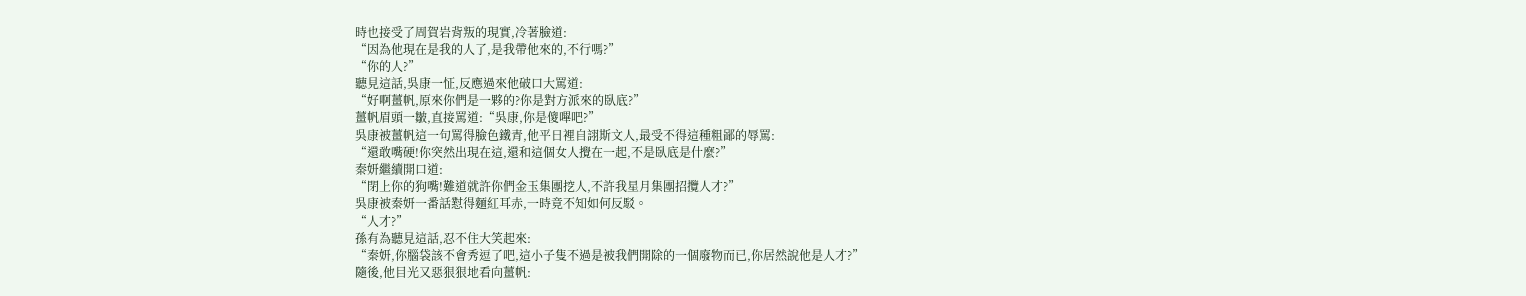時也接受了周賀岩背叛的現實,冷著臉道:
“因為他現在是我的人了,是我帶他來的,不行嗎?”
“你的人?”
聽見這話,吳康一怔,反應過來他破口大罵道:
“好啊薑帆,原來你們是一夥的?你是對方派來的臥底?”
薑帆眉頭一皺,直接罵道:“吳康,你是傻嗶吧?”
吳康被薑帆這一句罵得臉色鐵青,他平日裡自詡斯文人,最受不得這種粗鄙的辱罵:
“還敢嘴硬!你突然出現在這,還和這個女人攪在一起,不是臥底是什麼?”
秦妍繼續開口道:
“閉上你的狗嘴!難道就許你們金玉集團挖人,不許我星月集團招攬人才?”
吳康被秦妍一番話懟得麵紅耳赤,一時竟不知如何反駁。
“人才?”
孫有為聽見這話,忍不住大笑起來:
“秦妍,你腦袋該不會秀逗了吧,這小子隻不過是被我們開除的一個廢物而已,你居然說他是人才?”
隨後,他目光又惡狠狠地看向薑帆: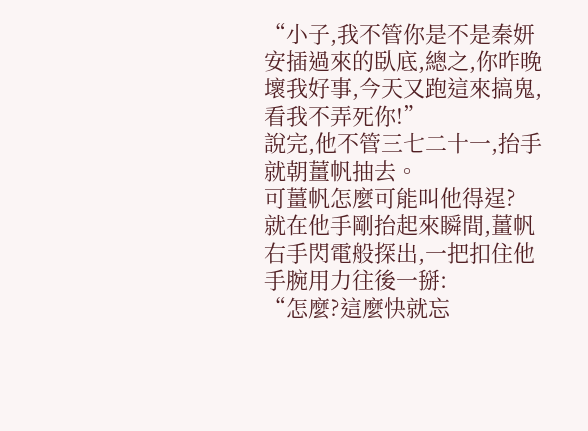“小子,我不管你是不是秦妍安插過來的臥底,總之,你昨晚壞我好事,今天又跑這來搞鬼,看我不弄死你!”
說完,他不管三七二十一,抬手就朝薑帆抽去。
可薑帆怎麼可能叫他得逞?
就在他手剛抬起來瞬間,薑帆右手閃電般探出,一把扣住他手腕用力往後一掰:
“怎麼?這麼快就忘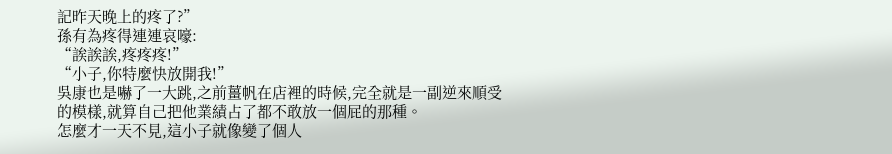記昨天晚上的疼了?”
孫有為疼得連連哀嚎:
“誒誒誒,疼疼疼!”
“小子,你特麼快放開我!”
吳康也是嚇了一大跳,之前薑帆在店裡的時候,完全就是一副逆來順受的模樣,就算自己把他業績占了都不敢放一個屁的那種。
怎麼才一天不見,這小子就像變了個人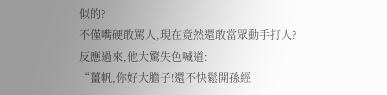似的?
不僅嘴硬敢罵人,現在竟然還敢當眾動手打人?
反應過來,他大驚失色喊道:
“薑帆,你好大膽子!還不快鬆開孫經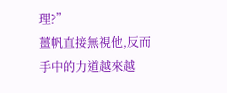理?”
薑帆直接無視他,反而手中的力道越來越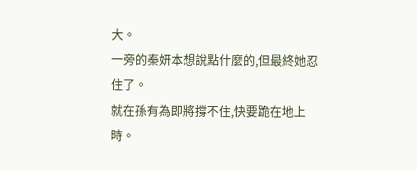大。
一旁的秦妍本想說點什麼的,但最終她忍住了。
就在孫有為即將撐不住,快要跪在地上時。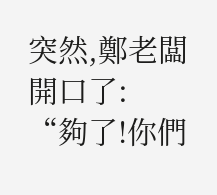突然,鄭老闆開口了:
“夠了!你們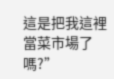這是把我這裡當菜市場了嗎?”